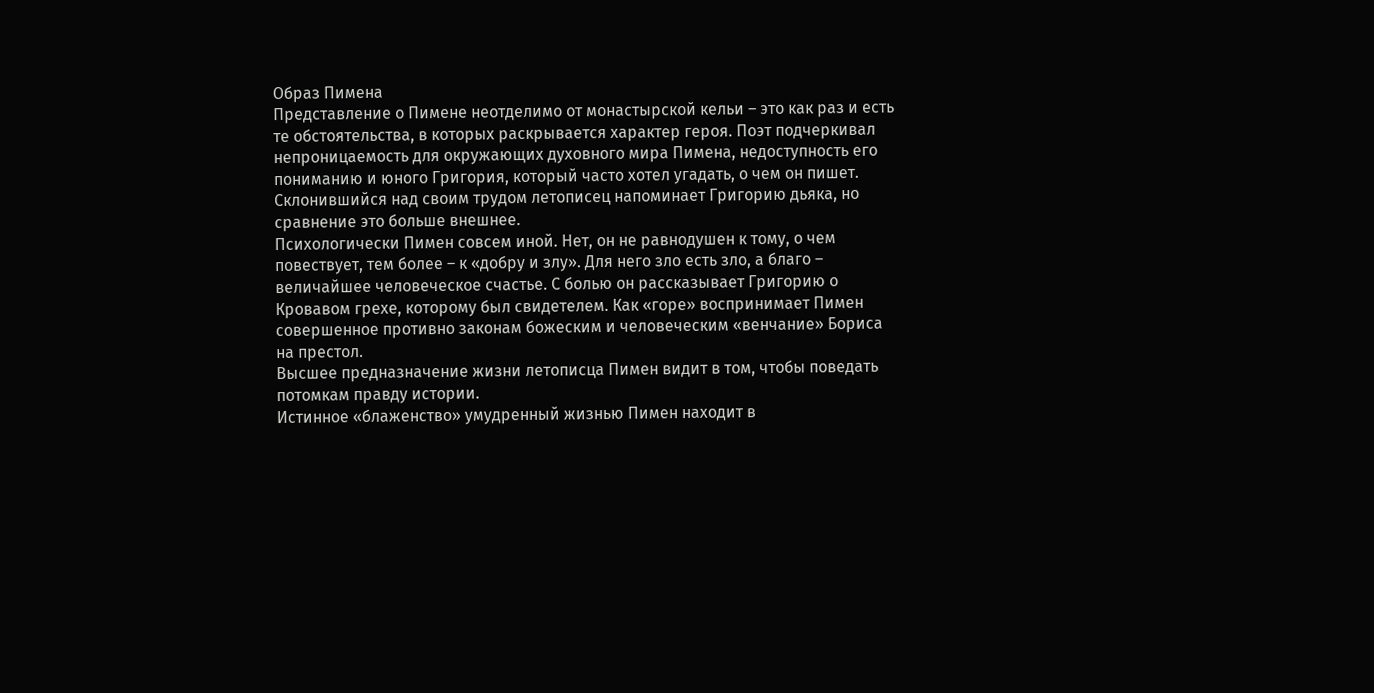Образ Пимена
Представление о Пимене неотделимо от монастырской кельи – это как раз и есть те обстоятельства, в которых раскрывается характер героя. Поэт подчеркивал непроницаемость для окружающих духовного мира Пимена, недоступность его пониманию и юного Григория, который часто хотел угадать, о чем он пишет. Склонившийся над своим трудом летописец напоминает Григорию дьяка, но сравнение это больше внешнее.
Психологически Пимен совсем иной. Нет, он не равнодушен к тому, о чем повествует, тем более – к «добру и злу». Для него зло есть зло, а благо – величайшее человеческое счастье. С болью он рассказывает Григорию о Кровавом грехе, которому был свидетелем. Как «горе» воспринимает Пимен совершенное противно законам божеским и человеческим «венчание» Бориса на престол.
Высшее предназначение жизни летописца Пимен видит в том, чтобы поведать потомкам правду истории.
Истинное «блаженство» умудренный жизнью Пимен находит в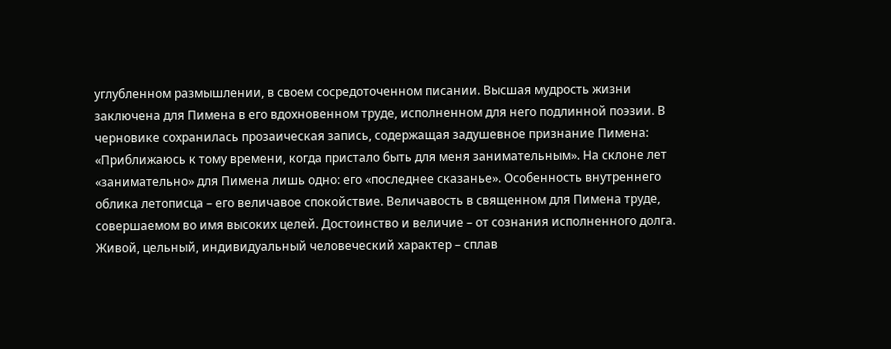углубленном размышлении, в своем сосредоточенном писании. Высшая мудрость жизни заключена для Пимена в его вдохновенном труде, исполненном для него подлинной поэзии. В черновике сохранилась прозаическая запись, содержащая задушевное признание Пимена: «Приближаюсь к тому времени, когда пристало быть для меня занимательным». На склоне лет «занимательно» для Пимена лишь одно: его «последнее сказанье». Особенность внутреннего облика летописца – его величавое спокойствие. Величавость в священном для Пимена труде, совершаемом во имя высоких целей. Достоинство и величие – от сознания исполненного долга.
Живой, цельный, индивидуальный человеческий характер – сплав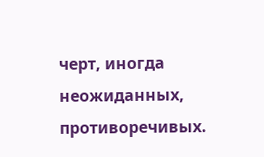черт, иногда неожиданных, противоречивых.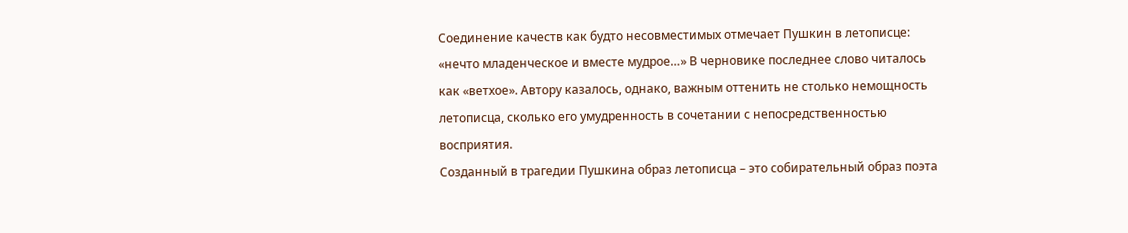Соединение качеств как будто несовместимых отмечает Пушкин в летописце: «нечто младенческое и вместе мудрое…» В черновике последнее слово читалось как «ветхое». Автору казалось, однако, важным оттенить не столько немощность летописца, сколько его умудренность в сочетании с непосредственностью восприятия.
Созданный в трагедии Пушкина образ летописца – это собирательный образ поэта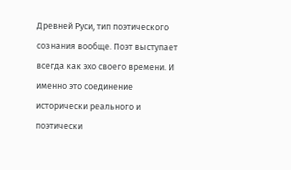Древней Руси, тип поэтического сознания вообще. Поэт выступает всегда как эхо своего времени. И именно это соединение исторически реального и поэтически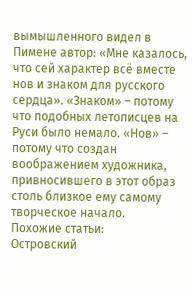вымышленного видел в Пимене автор: «Мне казалось, что сей характер всё вместе нов и знаком для русского сердца». «Знаком» – потому что подобных летописцев на Руси было немало. «Нов» – потому что создан воображением художника, привносившего в этот образ столь близкое ему самому творческое начало.
Похожие статьи:
Островский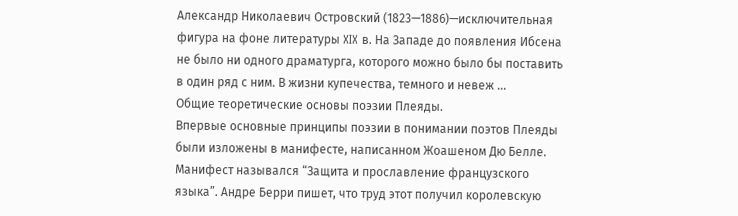Александр Николаевич Островский (1823—1886)—исключительная фигура на фоне литературы XIX в. На Западе до появления Ибсена не было ни одного драматурга, которого можно было бы поставить в один ряд с ним. В жизни купечества, темного и невеж ...
Общие теоретические основы поэзии Плеяды.
Впервые основные принципы поэзии в понимании поэтов Плеяды были изложены в манифесте, написанном Жоашеном Дю Белле. Манифест назывался “Защита и прославление французского языка”. Андре Берри пишет, что труд этот получил королевскую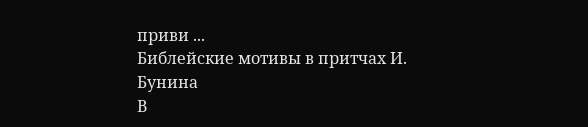приви ...
Библейские мотивы в притчах И. Бунина
В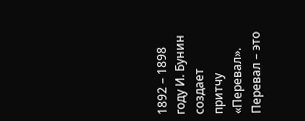1892 – 1898 году И. Бунин создает притчу «Перевал». Перевал – это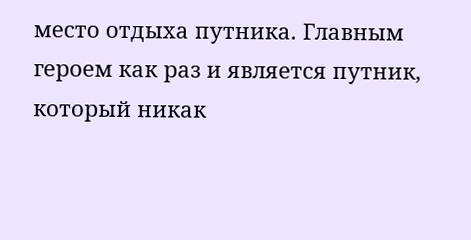место отдыха путника. Главным героем как раз и является путник, который никак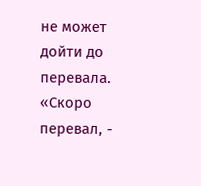не может дойти до перевала. «Скоро перевал, -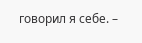говорил я себе. –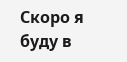Скоро я буду в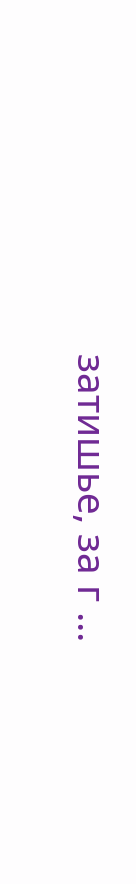затишье, за г ...